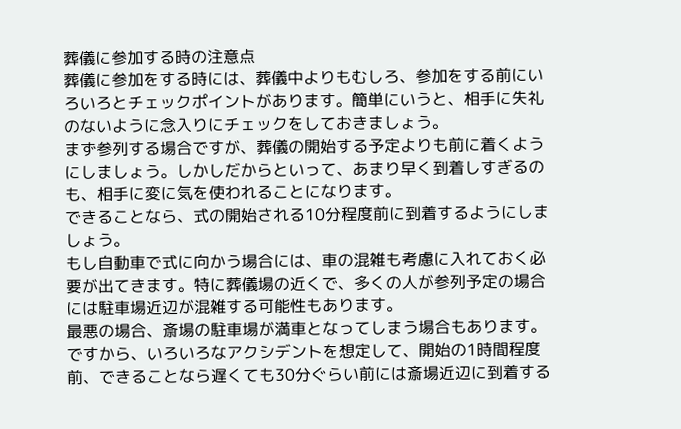葬儀に参加する時の注意点
葬儀に参加をする時には、葬儀中よりもむしろ、参加をする前にいろいろとチェックポイントがあります。簡単にいうと、相手に失礼のないように念入りにチェックをしておきましょう。
まず参列する場合ですが、葬儀の開始する予定よりも前に着くようにしましょう。しかしだからといって、あまり早く到着しすぎるのも、相手に変に気を使われることになります。
できることなら、式の開始される10分程度前に到着するようにしましょう。
もし自動車で式に向かう場合には、車の混雑も考慮に入れておく必要が出てきます。特に葬儀場の近くで、多くの人が参列予定の場合には駐車場近辺が混雑する可能性もあります。
最悪の場合、斎場の駐車場が満車となってしまう場合もあります。ですから、いろいろなアクシデントを想定して、開始の1時間程度前、できることなら遅くても30分ぐらい前には斎場近辺に到着する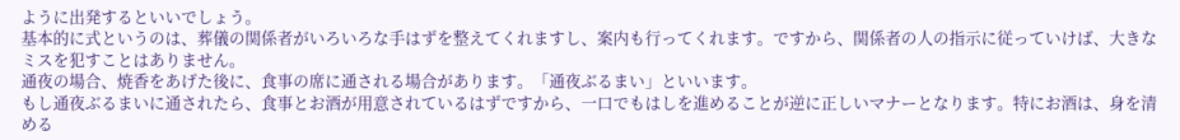ように出発するといいでしょう。
基本的に式というのは、葬儀の関係者がいろいろな手はずを整えてくれますし、案内も行ってくれます。ですから、関係者の人の指示に従っていけば、大きなミスを犯すことはありません。
通夜の場合、焼香をあげた後に、食事の席に通される場合があります。「通夜ぶるまい」といいます。
もし通夜ぶるまいに通されたら、食事とお酒が用意されているはずですから、一口でもはしを進めることが逆に正しいマナーとなります。特にお酒は、身を清める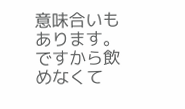意味合いもあります。ですから飲めなくて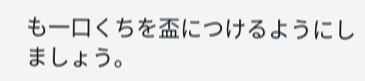も一口くちを盃につけるようにしましょう。